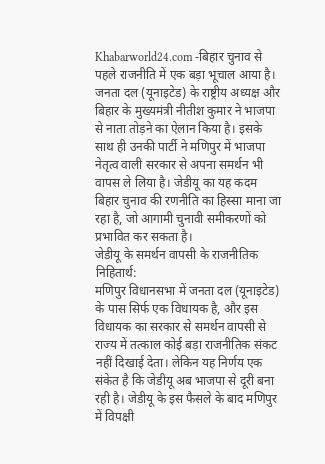Khabarworld24.com -बिहार चुनाव से पहले राजनीति में एक बड़ा भूचाल आया है। जनता दल (यूनाइटेड) के राष्ट्रीय अध्यक्ष और बिहार के मुख्यमंत्री नीतीश कुमार ने भाजपा से नाता तोड़ने का ऐलान किया है। इसके साथ ही उनकी पार्टी ने मणिपुर में भाजपा नेतृत्व वाली सरकार से अपना समर्थन भी वापस ले लिया है। जेडीयू का यह कदम बिहार चुनाव की रणनीति का हिस्सा माना जा रहा है, जो आगामी चुनावी समीकरणों को प्रभावित कर सकता है।
जेडीयू के समर्थन वापसी के राजनीतिक निहितार्थ:
मणिपुर विधानसभा में जनता दल (यूनाइटेड) के पास सिर्फ एक विधायक है, और इस विधायक का सरकार से समर्थन वापसी से राज्य में तत्काल कोई बड़ा राजनीतिक संकट नहीं दिखाई देता। लेकिन यह निर्णय एक संकेत है कि जेडीयू अब भाजपा से दूरी बना रही है। जेडीयू के इस फैसले के बाद मणिपुर में विपक्षी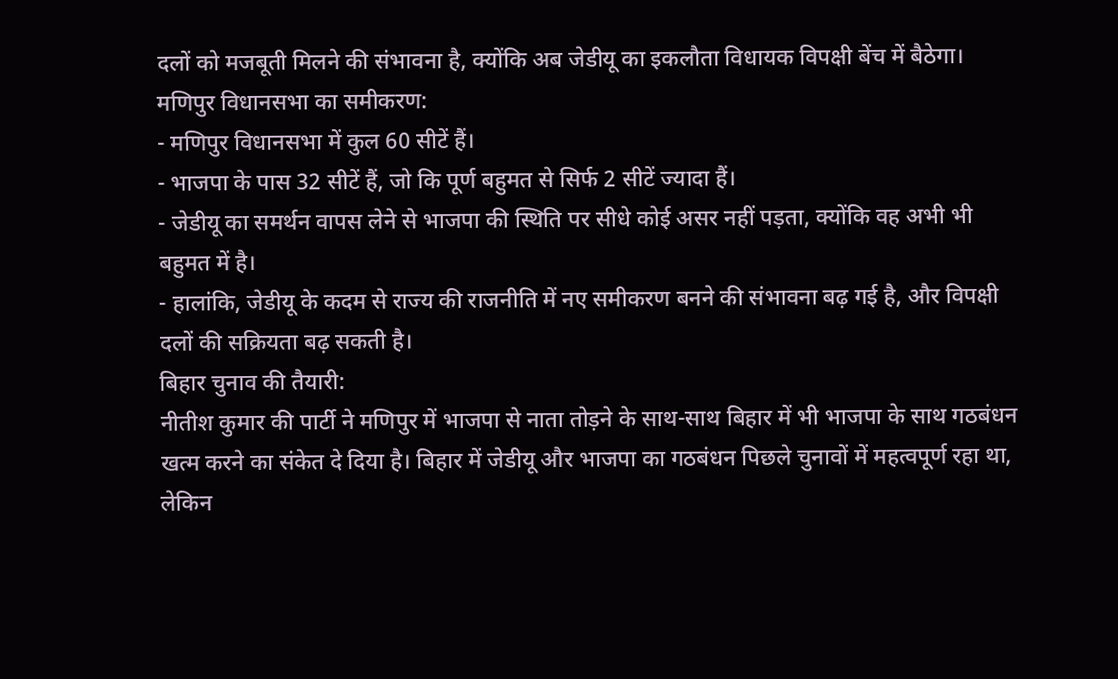दलों को मजबूती मिलने की संभावना है, क्योंकि अब जेडीयू का इकलौता विधायक विपक्षी बेंच में बैठेगा।
मणिपुर विधानसभा का समीकरण:
- मणिपुर विधानसभा में कुल 60 सीटें हैं।
- भाजपा के पास 32 सीटें हैं, जो कि पूर्ण बहुमत से सिर्फ 2 सीटें ज्यादा हैं।
- जेडीयू का समर्थन वापस लेने से भाजपा की स्थिति पर सीधे कोई असर नहीं पड़ता, क्योंकि वह अभी भी बहुमत में है।
- हालांकि, जेडीयू के कदम से राज्य की राजनीति में नए समीकरण बनने की संभावना बढ़ गई है, और विपक्षी दलों की सक्रियता बढ़ सकती है।
बिहार चुनाव की तैयारी:
नीतीश कुमार की पार्टी ने मणिपुर में भाजपा से नाता तोड़ने के साथ-साथ बिहार में भी भाजपा के साथ गठबंधन खत्म करने का संकेत दे दिया है। बिहार में जेडीयू और भाजपा का गठबंधन पिछले चुनावों में महत्वपूर्ण रहा था, लेकिन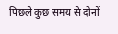पिछले कुछ समय से दोनों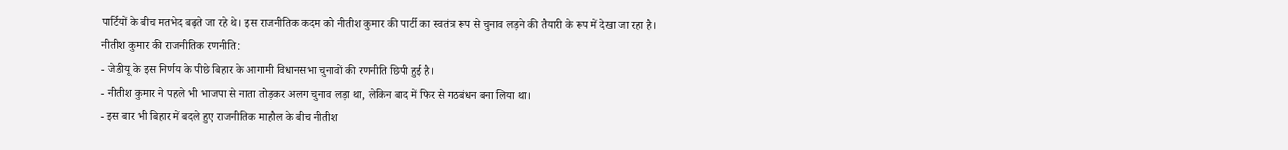पार्टियों के बीच मतभेद बढ़ते जा रहे थे। इस राजनीतिक कदम को नीतीश कुमार की पार्टी का स्वतंत्र रूप से चुनाव लड़ने की तैयारी के रूप में देखा जा रहा है।
नीतीश कुमार की राजनीतिक रणनीति:
- जेडीयू के इस निर्णय के पीछे बिहार के आगामी विधानसभा चुनावों की रणनीति छिपी हुई है।
- नीतीश कुमार ने पहले भी भाजपा से नाता तोड़कर अलग चुनाव लड़ा था, लेकिन बाद में फिर से गठबंधन बना लिया था।
- इस बार भी बिहार में बदले हुए राजनीतिक माहौल के बीच नीतीश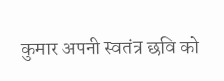कुमार अपनी स्वतंत्र छवि को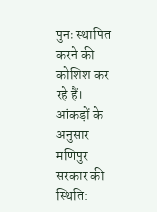पुनः स्थापित करने की कोशिश कर रहे हैं।
आंकड़ों के अनुसार मणिपुर सरकार की स्थिति: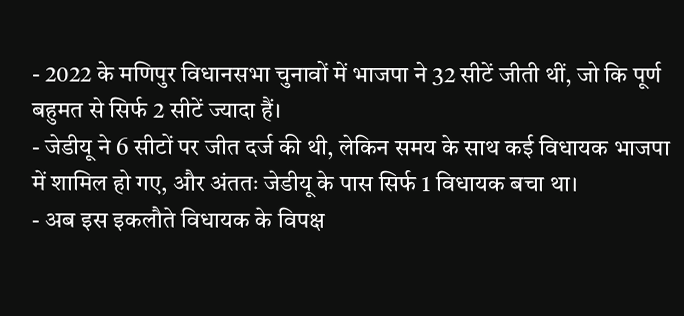- 2022 के मणिपुर विधानसभा चुनावों में भाजपा ने 32 सीटें जीती थीं, जो कि पूर्ण बहुमत से सिर्फ 2 सीटें ज्यादा हैं।
- जेडीयू ने 6 सीटों पर जीत दर्ज की थी, लेकिन समय के साथ कई विधायक भाजपा में शामिल हो गए, और अंततः जेडीयू के पास सिर्फ 1 विधायक बचा था।
- अब इस इकलौते विधायक के विपक्ष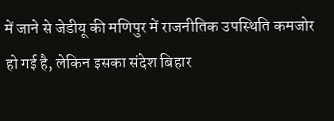में जाने से जेडीयू की मणिपुर में राजनीतिक उपस्थिति कमजोर हो गई है, लेकिन इसका संदेश बिहार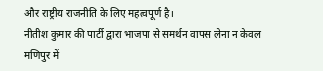और राष्ट्रीय राजनीति के लिए महत्वपूर्ण है।
नीतीश कुमार की पार्टी द्वारा भाजपा से समर्थन वापस लेना न केवल मणिपुर में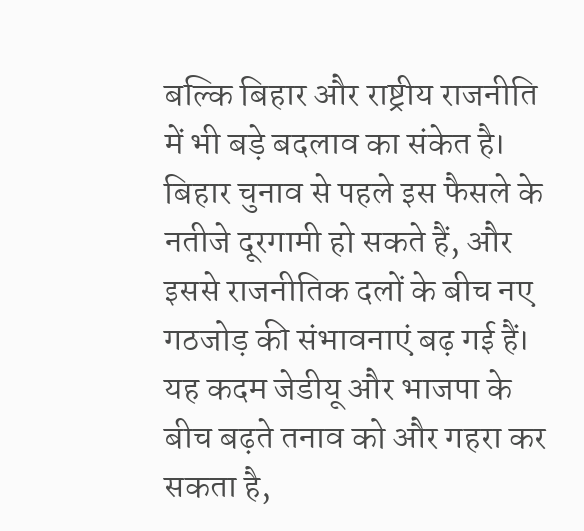बल्कि बिहार और राष्ट्रीय राजनीति में भी बड़े बदलाव का संकेत है। बिहार चुनाव से पहले इस फैसले के नतीजे दूरगामी हो सकते हैं, और इससे राजनीतिक दलों के बीच नए गठजोड़ की संभावनाएं बढ़ गई हैं। यह कदम जेडीयू और भाजपा के बीच बढ़ते तनाव को और गहरा कर सकता है,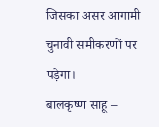जिसका असर आगामी चुनावी समीकरणों पर पड़ेगा।
बालकृष्ण साहू –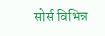सोर्स विभिन्न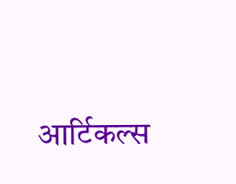आर्टिकल्स